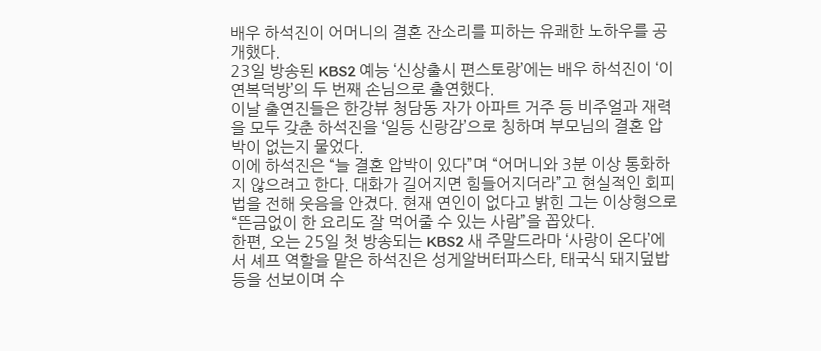배우 하석진이 어머니의 결혼 잔소리를 피하는 유쾌한 노하우를 공개했다.
23일 방송된 KBS2 예능 ‘신상출시 편스토랑’에는 배우 하석진이 ‘이연복덕방’의 두 번째 손님으로 출연했다.
이날 출연진들은 한강뷰 청담동 자가 아파트 거주 등 비주얼과 재력을 모두 갖춘 하석진을 ‘일등 신랑감’으로 칭하며 부모님의 결혼 압박이 없는지 물었다.
이에 하석진은 “늘 결혼 압박이 있다”며 “어머니와 3분 이상 통화하지 않으려고 한다. 대화가 길어지면 힘들어지더라”고 현실적인 회피법을 전해 웃음을 안겼다. 현재 연인이 없다고 밝힌 그는 이상형으로 “뜬금없이 한 요리도 잘 먹어줄 수 있는 사람”을 꼽았다.
한편, 오는 25일 첫 방송되는 KBS2 새 주말드라마 ‘사랑이 온다’에서 셰프 역할을 맡은 하석진은 성게알버터파스타, 태국식 돼지덮밥 등을 선보이며 수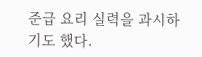준급 요리 실력을 과시하기도 했다.